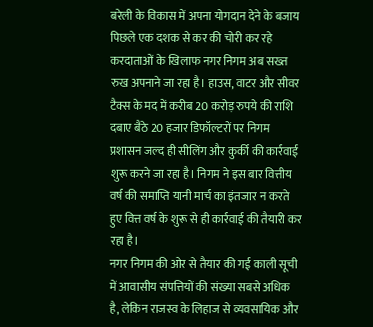बरेली के विकास में अपना योगदान देने के बजाय पिछले एक दशक से कर की चोरी कर रहे करदाताओं के खिलाफ नगर निगम अब सख्त रुख अपनाने जा रहा है। हाउस, वाटर और सीवर टैक्स के मद में करीब 20 करोड़ रुपये की राशि दबाए बैठे 20 हजार डिफॉल्टरों पर निगम प्रशासन जल्द ही सीलिंग और कुर्की की कार्रवाई शुरू करने जा रहा है। निगम ने इस बार वित्तीय वर्ष की समाप्ति यानी मार्च का इंतजार न करते हुए वित्त वर्ष के शुरू से ही कार्रवाई की तैयारी कर रहा है।
नगर निगम की ओर से तैयार की गई काली सूची में आवासीय संपत्तियों की संख्या सबसे अधिक है, लेकिन राजस्व के लिहाज से व्यवसायिक और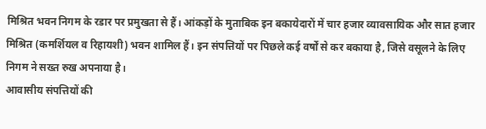मिश्रित भवन निगम के रडार पर प्रमुखता से हैं। आंकड़ों के मुताबिक इन बकायेदारों में चार हजार व्यावसायिक और सात हजार मिश्रित (कमर्शियल व रिहायशी) भवन शामिल हैं। इन संपत्तियों पर पिछले कई वर्षों से कर बकाया है, जिसे वसूलने के लिए निगम ने सख्त रुख अपनाया है।
आवासीय संपत्तियों की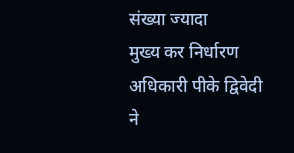संख्या ज्यादा
मुख्य कर निर्धारण अधिकारी पीके द्विवेदी ने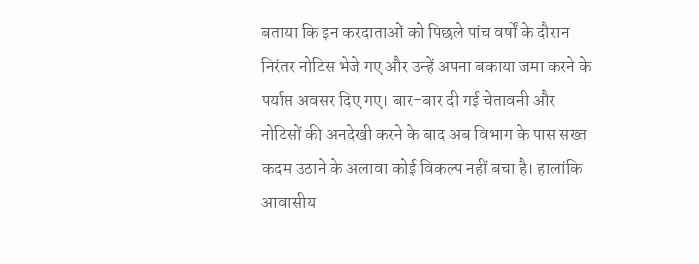बताया कि इन करदाताओं को पिछले पांच वर्षों के दौरान निरंतर नोटिस भेजे गए और उन्हें अपना बकाया जमा करने के पर्याप्त अवसर दिए गए। बार-बार दी गई चेतावनी और नोटिसों की अनदेखी करने के बाद अब विभाग के पास सख्त कदम उठाने के अलावा कोई विकल्प नहीं बचा है। हालांकि आवासीय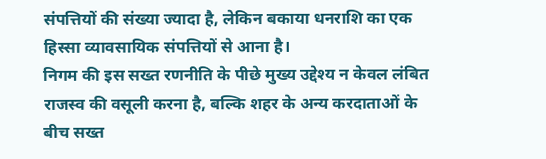संपत्तियों की संख्या ज्यादा है, लेकिन बकाया धनराशि का एक हिस्सा व्यावसायिक संपत्तियों से आना है।
निगम की इस सख्त रणनीति के पीछे मुख्य उद्देश्य न केवल लंबित राजस्व की वसूली करना है, बल्कि शहर के अन्य करदाताओं के बीच सख्त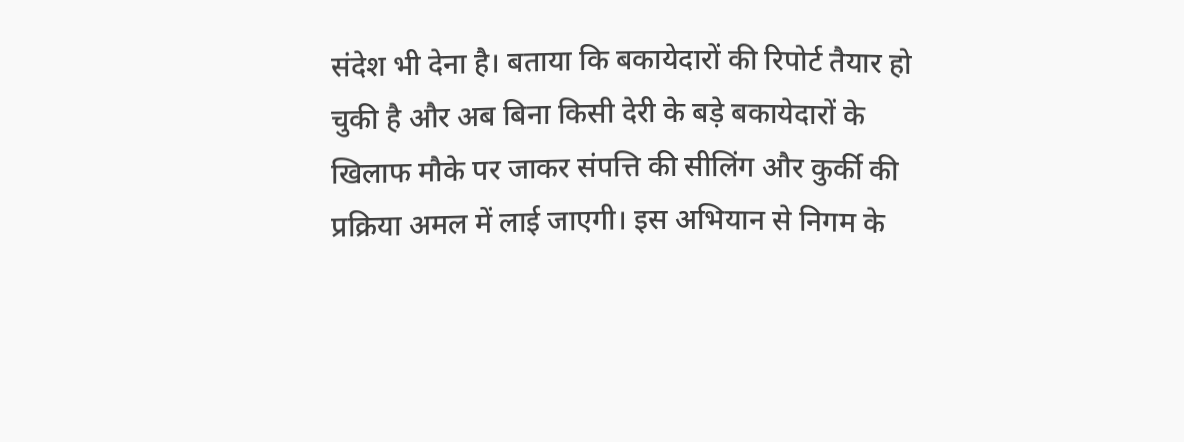संदेश भी देना है। बताया कि बकायेदारों की रिपोर्ट तैयार हो चुकी है और अब बिना किसी देरी के बड़े बकायेदारों के खिलाफ मौके पर जाकर संपत्ति की सीलिंग और कुर्की की प्रक्रिया अमल में लाई जाएगी। इस अभियान से निगम के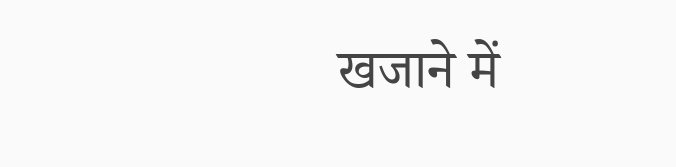खजाने में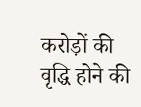करोड़ों की वृद्धि होने की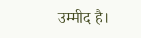उम्मीद है।